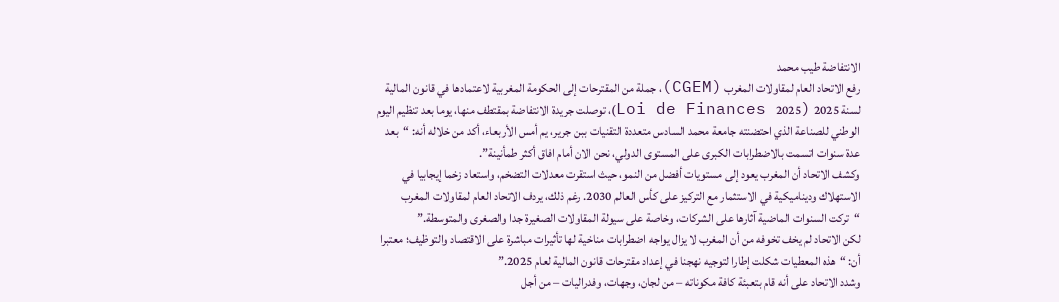الانتفاضة طيب محمد
رفع الاتحاد العام لمقاولات المغرب (CGEM)، جملة من المقترحات إلى الحكومة المغربية لاعتمادها في قانون المالية لسنة 2025 (Loi de Finances 2025)، توصلت جريدة الانتفاضة بمقتطف منها، يوما بعد تنظيم اليوم الوطني للصناعة الذي احتضنته جامعة محمد السادس متعددة التقنيات ببن جرير، يم أمس الأربعاء، أكد من خلاله أنه: “بعد عدة سنوات اتسمت بالاضطرابات الكبرى على المستوى الدولي، نحن الان أمام افاق أكثر طمأنينة”.
وكشف الاتحاد أن المغرب يعود إلى مستويات أفضل من النمو، حيث استقرت معدلات التضخم، واستعاد زخما إيجابيا في الاستهلاك وديناميكية في الاستثمار مع التركيز على كأس العالم 2030. رغم ذلك، يردف الاتحاد العام لمقاولات المغرب “تركت السنوات الماضية آثارها على الشركات، وخاصة على سيولة المقاولات الصغيرة جدا والصغرى والمتوسطة.”
لكن الاتحاد لم يخف تخوفه من أن المغرب لا يزال يواجه اضطرابات مناخية لها تأثيرات مباشرة على الاقتصاد والتوظيف؛ معتبرا أن: “هذه المعطيات شكلت إطارا لتوجيه نهجنا في إعداد مقترحات قانون المالية لعام 2025.”
وشدد الاتحاد على أنه قام بتعبئة كافة مكوناته – من لجان، وجهات، وفدراليات – من أجل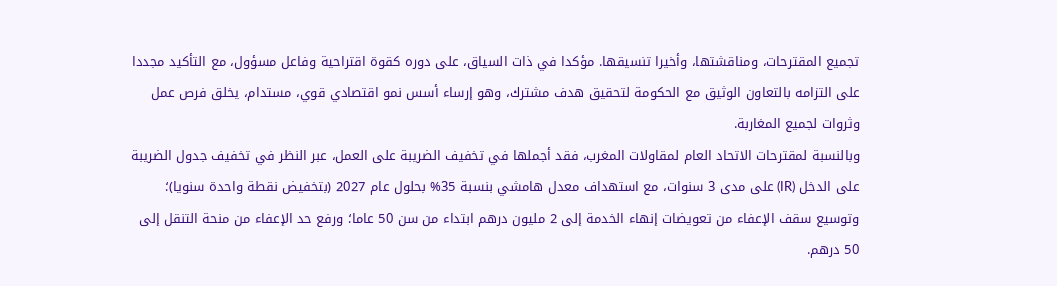تجميع المقترحات، ومناقشتها، وأخيرا تنسيقها. مؤكدا في ذات السياق، على دوره كقوة اقتراحية وفاعل مسؤول، مع التأكيد مجددا على التزامه بالتعاون الوثيق مع الحكومة لتحقيق هدف مشترك، وهو إرساء أسس نمو اقتصادي قوي، مستدام، يخلق فرص عمل وثروات لجميع المغاربة.
وبالنسبة لمقترحات الاتحاد العام لمقاولات المغرب، فقد أجملها في تخفيف الضريبة على العمل، عبر النظر في تخفيف جدول الضريبة على الدخل (IR) على مدى 3 سنوات، مع استهداف معدل هامشي بنسبة 35% بحلول عام 2027 (بتخفيض نقطة واحدة سنويا)؛ وتوسيع سقف الإعفاء من تعويضات إنهاء الخدمة إلى 2 مليون درهم ابتداء من سن 50 عاما؛ ورفع حد الإعفاء من منحة التنقل إلى 50 درهم.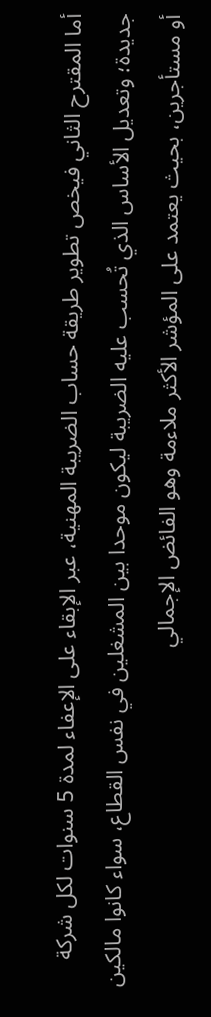أما المقترح الثاني فيخص تطوير طريقة حساب الضريبة المهنية، عبر الإبقاء على الإعفاء لمدة 5 سنوات لكل شركة جديدة؛ وتعديل الأساس الذي تُحسب عليه الضريبة ليكون موحدا بين المشغلين في نفس القطاع، سواء كانوا مالكين أو مستأجرين، بحيث يعتمد على المؤشر الأكثر ملاءمة وهو الفائض الإجمالي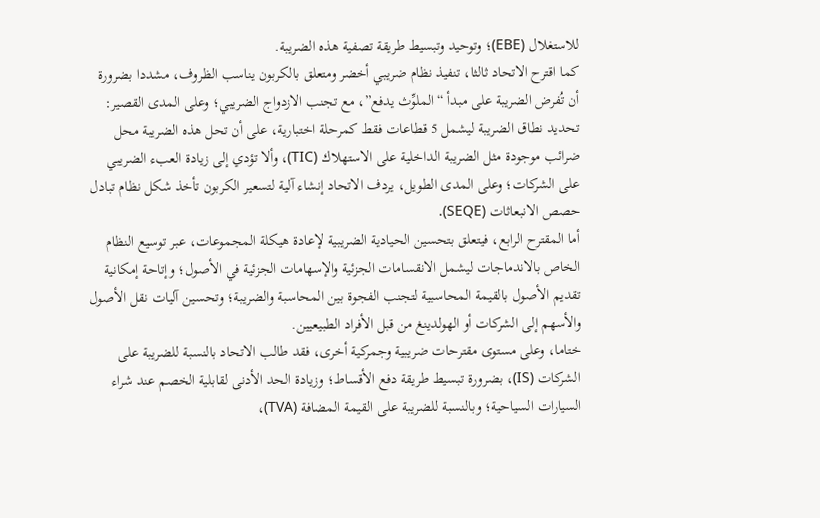للاستغلال (EBE)؛ وتوحيد وتبسيط طريقة تصفية هذه الضريبة.
كما اقترح الاتحاد ثالثا، تنفيذ نظام ضريبي أخضر ومتعلق بالكربون يناسب الظروف، مشددا بضرورة أن تُفرض الضريبة على مبدأ “الملوِّث يدفع”، مع تجنب الازدواج الضريبي؛ وعلى المدى القصير: تحديد نطاق الضريبة ليشمل 5 قطاعات فقط كمرحلة اختبارية، على أن تحل هذه الضريبة محل ضرائب موجودة مثل الضريبة الداخلية على الاستهلاك (TIC)، وألا تؤدي إلى زيادة العبء الضريبي على الشركات؛ وعلى المدى الطويل، يردف الاتحاد إنشاء آلية لتسعير الكربون تأخذ شكل نظام تبادل حصص الانبعاثات (SEQE).
أما المقترح الرابع، فيتعلق بتحسين الحيادية الضريبية لإعادة هيكلة المجموعات، عبر توسيع النظام الخاص بالاندماجات ليشمل الانقسامات الجزئية والإسهامات الجزئية في الأصول؛ وإتاحة إمكانية تقديم الأصول بالقيمة المحاسبية لتجنب الفجوة بين المحاسبة والضريبة؛ وتحسين آليات نقل الأصول والأسهم إلى الشركات أو الهولدينغ من قبل الأفراد الطبيعيين.
ختاما، وعلى مستوى مقترحات ضريبية وجمركية أخرى، فقد طالب الاتحاد بالنسبة للضريبة على الشركات (IS)، بضرورة تبسيط طريقة دفع الأقساط؛ وزيادة الحد الأدنى لقابلية الخصم عند شراء السيارات السياحية؛ وبالنسبة للضريبة على القيمة المضافة (TVA)،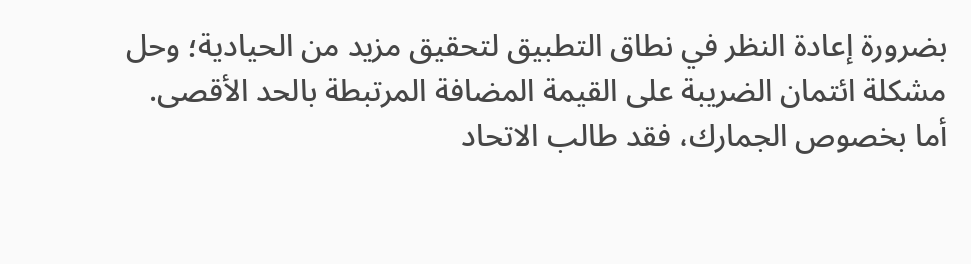بضرورة إعادة النظر في نطاق التطبيق لتحقيق مزيد من الحيادية؛ وحل مشكلة ائتمان الضريبة على القيمة المضافة المرتبطة بالحد الأقصى.
أما بخصوص الجمارك، فقد طالب الاتحاد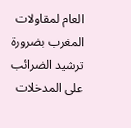العام لمقاولات المغرب بضرورة ترشيد الضرائب على المدخلات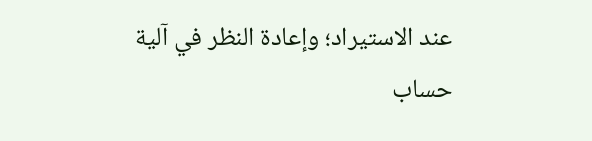عند الاستيراد؛ وإعادة النظر في آلية حساب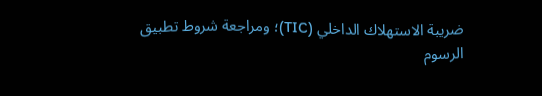ضريبة الاستهلاك الداخلي (TIC)؛ ومراجعة شروط تطبيق الرسوم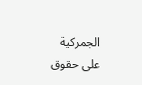الجمركية على حقوق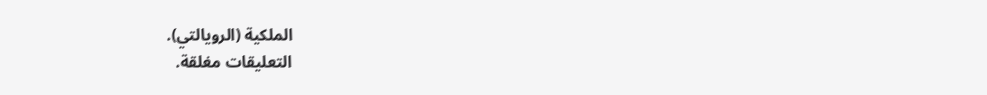الملكية (الرويالتي).
التعليقات مغلقة.